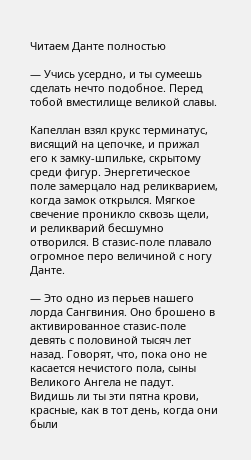Читаем Данте полностью

— Учись усердно, и ты сумеешь сделать нечто подобное. Перед тобой вместилище великой славы.

Капеллан взял крукс терминатус, висящий на цепочке, и прижал его к замку-шпильке, скрытому среди фигур. Энергетическое поле замерцало над реликварием, когда замок открылся. Мягкое свечение проникло сквозь щели, и реликварий бесшумно отворился. В стазис-поле плавало огромное перо величиной с ногу Данте.

— Это одно из перьев нашего лорда Сангвиния. Оно брошено в активированное стазис-поле девять с половиной тысяч лет назад. Говорят, что, пока оно не касается нечистого пола, сыны Великого Ангела не падут. Видишь ли ты эти пятна крови, красные, как в тот день, когда они были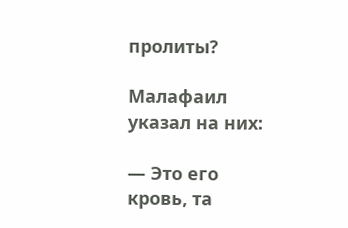пролиты?

Малафаил указал на них:

— Это его кровь, та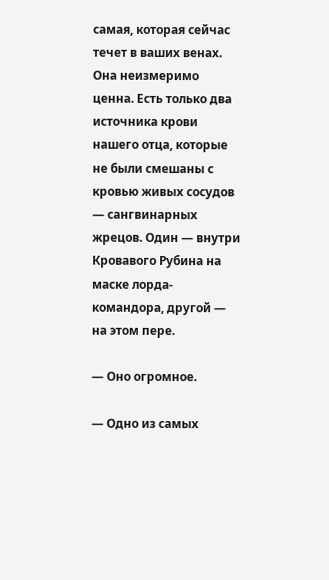самая, которая сейчас течет в ваших венах. Она неизмеримо ценна. Есть только два источника крови нашего отца, которые не были смешаны с кровью живых сосудов — сангвинарных жрецов. Один — внутри Кровавого Рубина на маске лорда-командора, другой — на этом пере.

— Оно огромное.

— Одно из самых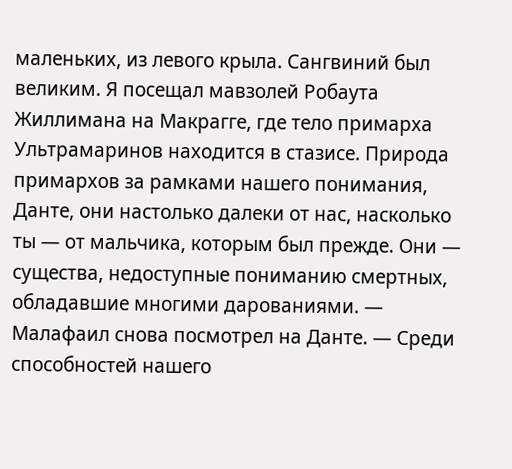маленьких, из левого крыла. Сангвиний был великим. Я посещал мавзолей Робаута Жиллимана на Макрагге, где тело примарха Ультрамаринов находится в стазисе. Природа примархов за рамками нашего понимания, Данте, они настолько далеки от нас, насколько ты — от мальчика, которым был прежде. Они — существа, недоступные пониманию смертных, обладавшие многими дарованиями. — Малафаил снова посмотрел на Данте. — Среди способностей нашего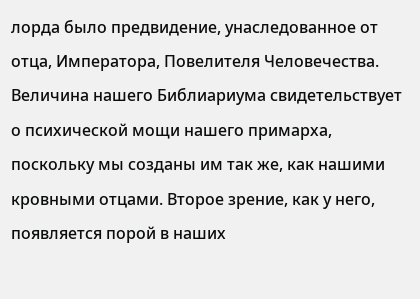лорда было предвидение, унаследованное от отца, Императора, Повелителя Человечества. Величина нашего Библиариума свидетельствует о психической мощи нашего примарха, поскольку мы созданы им так же, как нашими кровными отцами. Второе зрение, как у него, появляется порой в наших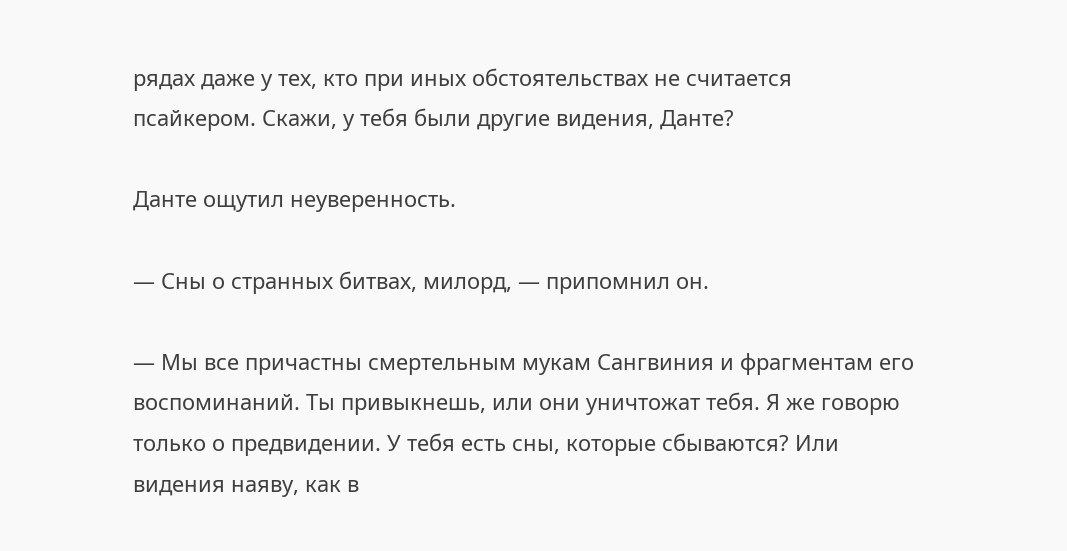рядах даже у тех, кто при иных обстоятельствах не считается псайкером. Скажи, у тебя были другие видения, Данте?

Данте ощутил неуверенность.

— Сны о странных битвах, милорд, — припомнил он.

— Мы все причастны смертельным мукам Сангвиния и фрагментам его воспоминаний. Ты привыкнешь, или они уничтожат тебя. Я же говорю только о предвидении. У тебя есть сны, которые сбываются? Или видения наяву, как в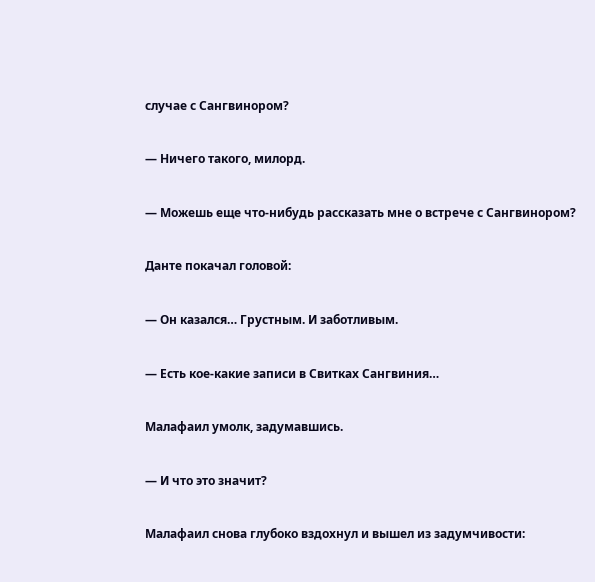случае с Сангвинором?

— Ничего такого, милорд.

— Можешь еще что-нибудь рассказать мне о встрече с Сангвинором?

Данте покачал головой:

— Он казался… Грустным. И заботливым.

— Есть кое-какие записи в Свитках Сангвиния…

Малафаил умолк, задумавшись.

— И что это значит?

Малафаил снова глубоко вздохнул и вышел из задумчивости: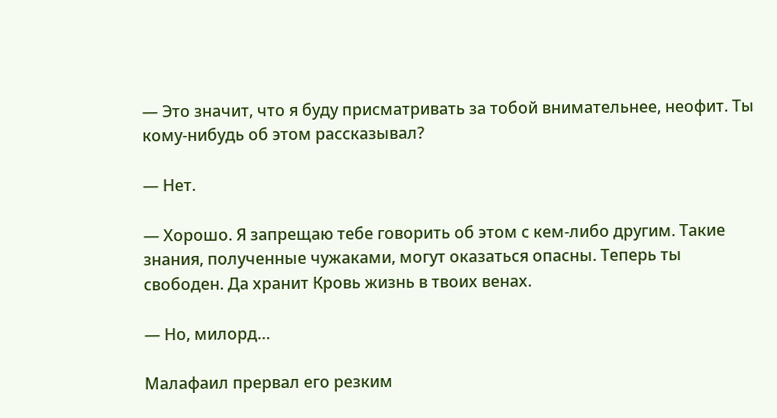— Это значит, что я буду присматривать за тобой внимательнее, неофит. Ты кому-нибудь об этом рассказывал?

— Нет.

— Хорошо. Я запрещаю тебе говорить об этом с кем-либо другим. Такие знания, полученные чужаками, могут оказаться опасны. Теперь ты свободен. Да хранит Кровь жизнь в твоих венах.

— Но, милорд…

Малафаил прервал его резким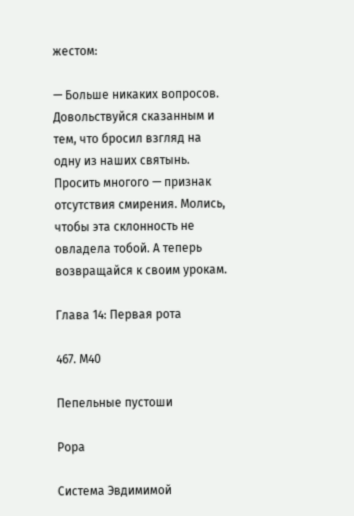жестом:

— Больше никаких вопросов. Довольствуйся сказанным и тем, что бросил взгляд на одну из наших святынь. Просить многого — признак отсутствия смирения. Молись, чтобы эта склонность не овладела тобой. А теперь возвращайся к своим урокам.

Глава 14: Первая рота

467. М40

Пепельные пустоши

Рора

Система Эвдимимой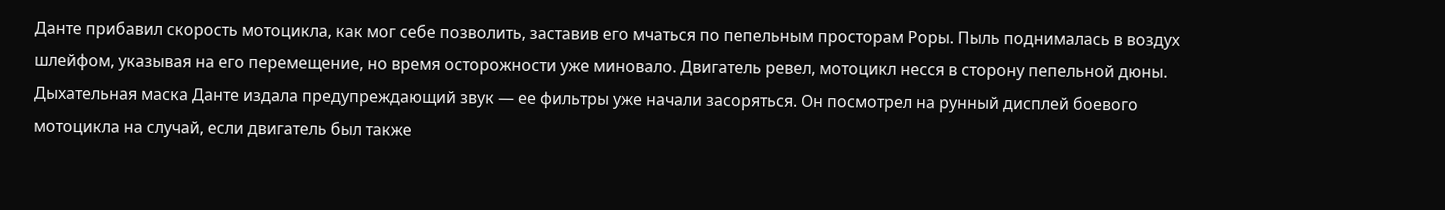Данте прибавил скорость мотоцикла, как мог себе позволить, заставив его мчаться по пепельным просторам Роры. Пыль поднималась в воздух шлейфом, указывая на его перемещение, но время осторожности уже миновало. Двигатель ревел, мотоцикл несся в сторону пепельной дюны. Дыхательная маска Данте издала предупреждающий звук — ее фильтры уже начали засоряться. Он посмотрел на рунный дисплей боевого мотоцикла на случай, если двигатель был также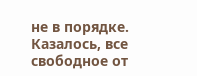не в порядке. Казалось, все свободное от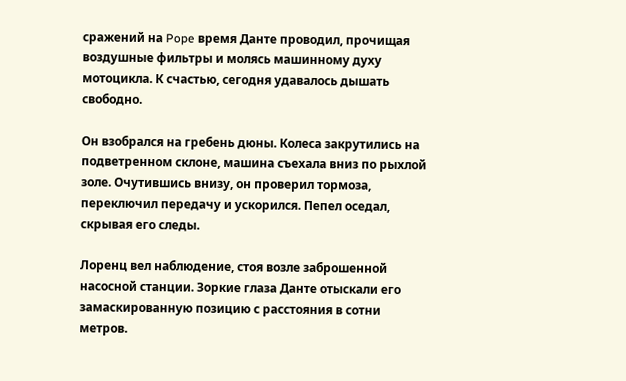сражений на Pope время Данте проводил, прочищая воздушные фильтры и молясь машинному духу мотоцикла. К счастью, сегодня удавалось дышать свободно.

Он взобрался на гребень дюны. Колеса закрутились на подветренном склоне, машина съехала вниз по рыхлой золе. Очутившись внизу, он проверил тормоза, переключил передачу и ускорился. Пепел оседал, скрывая его следы.

Лоренц вел наблюдение, стоя возле заброшенной насосной станции. Зоркие глаза Данте отыскали его замаскированную позицию с расстояния в сотни метров.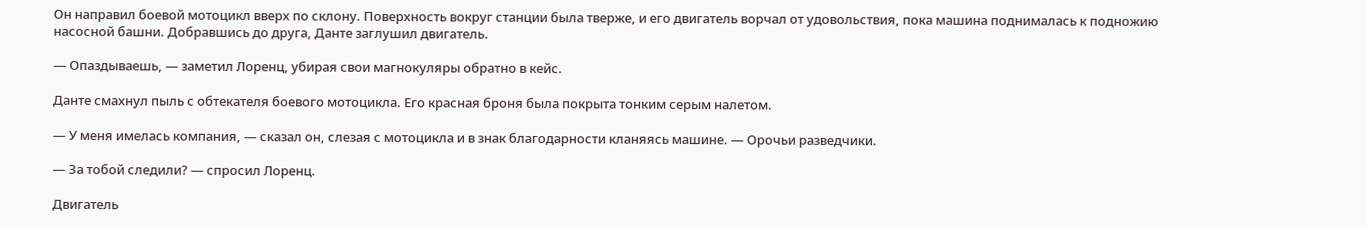Он направил боевой мотоцикл вверх по склону. Поверхность вокруг станции была тверже, и его двигатель ворчал от удовольствия, пока машина поднималась к подножию насосной башни. Добравшись до друга, Данте заглушил двигатель.

— Опаздываешь, — заметил Лоренц, убирая свои магнокуляры обратно в кейс.

Данте смахнул пыль с обтекателя боевого мотоцикла. Его красная броня была покрыта тонким серым налетом.

— У меня имелась компания, — сказал он, слезая с мотоцикла и в знак благодарности кланяясь машине. — Орочьи разведчики.

— За тобой следили? — спросил Лоренц.

Двигатель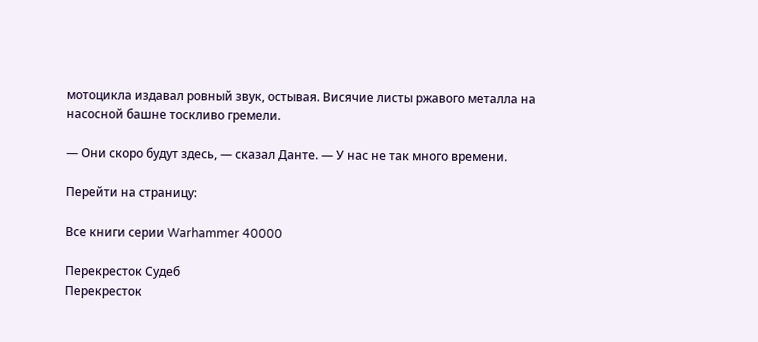мотоцикла издавал ровный звук, остывая. Висячие листы ржавого металла на насосной башне тоскливо гремели.

— Они скоро будут здесь, — сказал Данте. — У нас не так много времени.

Перейти на страницу:

Все книги серии Warhammer 40000

Перекресток Судеб
Перекресток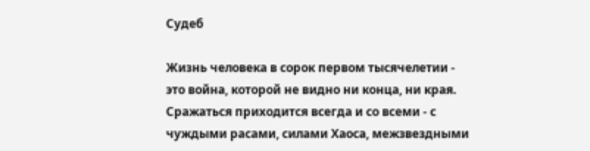Судеб

Жизнь человека в сорок первом тысячелетии - это война, которой не видно ни конца, ни края. Сражаться приходится всегда и со всеми - с чуждыми расами, силами Хаоса, межзвездными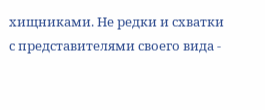хищниками. Не редки и схватки с представителями своего вида -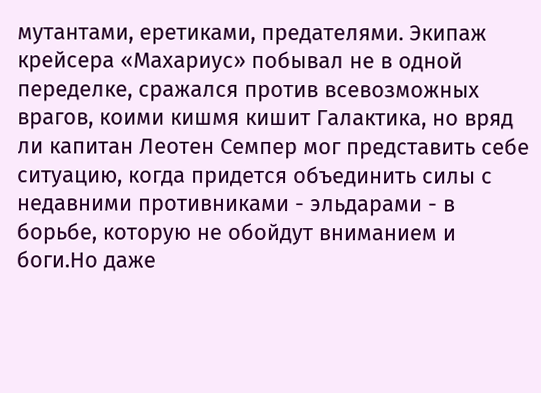мутантами, еретиками, предателями. Экипаж крейсера «Махариус» побывал не в одной переделке, сражался против всевозможных врагов, коими кишмя кишит Галактика, но вряд ли капитан Леотен Семпер мог представить себе ситуацию, когда придется объединить силы с недавними противниками - эльдарами - в борьбе, которую не обойдут вниманием и боги.Но даже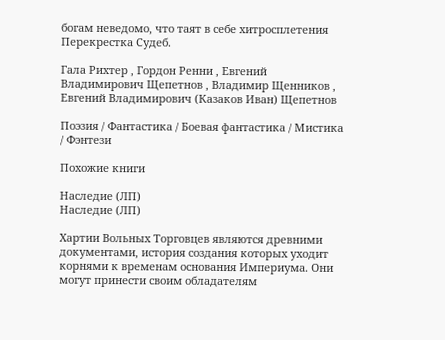богам неведомо, что таят в себе хитросплетения Перекрестка Судеб.

Гала Рихтер , Гордон Ренни , Евгений Владимирович Щепетнов , Владимир Щенников , Евгений Владимирович (Казаков Иван) Щепетнов

Поэзия / Фантастика / Боевая фантастика / Мистика / Фэнтези

Похожие книги

Наследие (ЛП)
Наследие (ЛП)

Хартии Вольных Торговцев являются древними документами, история создания которых уходит корнями к временам основания Империума. Они могут принести своим обладателям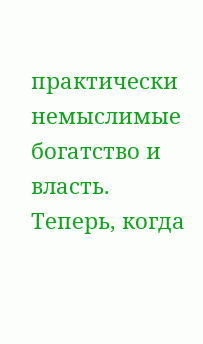практически немыслимые богатство и власть. Теперь, когда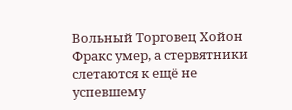Вольный Торговец Хойон Фракс умер, а стервятники слетаются к ещё не успевшему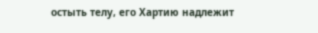остыть телу, его Хартию надлежит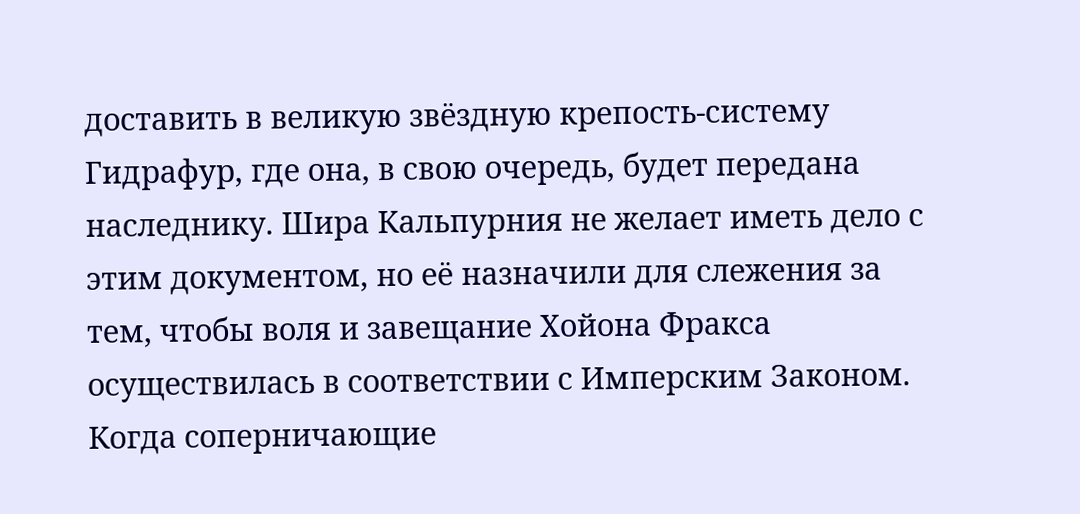доставить в великую звёздную крепость-систему Гидрафур, где она, в свою очередь, будет передана наследнику. Шира Кальпурния не желает иметь дело с этим документом, но её назначили для слежения за тем, чтобы воля и завещание Хойона Фракса осуществилась в соответствии с Имперским Законом. Когда соперничающие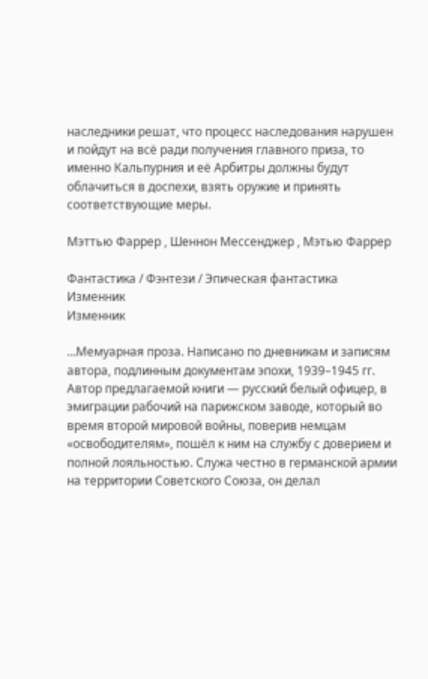наследники решат, что процесс наследования нарушен и пойдут на всё ради получения главного приза, то именно Кальпурния и её Арбитры должны будут облачиться в доспехи, взять оружие и принять соответствующие меры.

Мэттью Фаррер , Шеннон Мессенджер , Мэтью Фаррер

Фантастика / Фэнтези / Эпическая фантастика
Изменник
Изменник

…Мемуарная проза. Написано по дневникам и записям автора, подлинным документам эпохи, 1939–1945 гг. Автор предлагаемой книги — русский белый офицер, в эмиграции рабочий на парижском заводе, который во время второй мировой войны, поверив немцам «освободителям», пошёл к ним на службу с доверием и полной лояльностью. Служа честно в германской армии на территории Советского Союза, он делал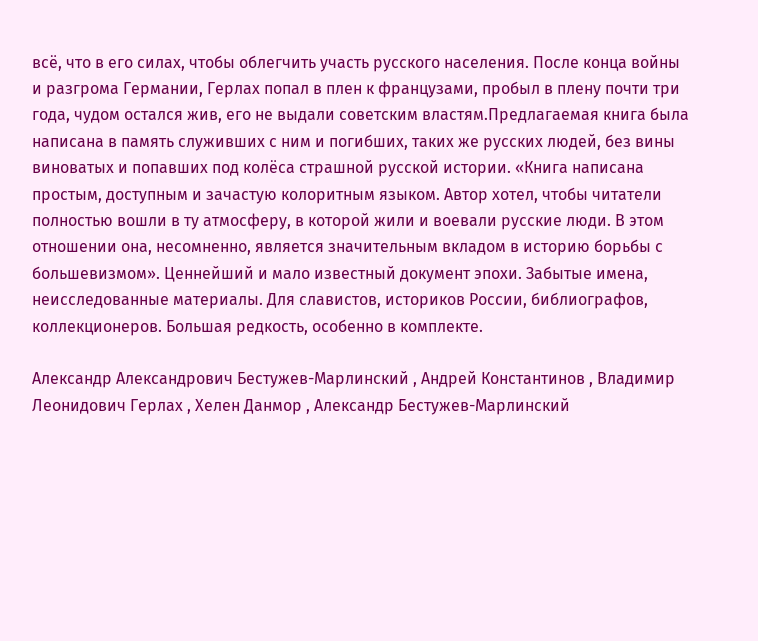всё, что в его силах, чтобы облегчить участь русского населения. После конца войны и разгрома Германии, Герлах попал в плен к французами, пробыл в плену почти три года, чудом остался жив, его не выдали советским властям.Предлагаемая книга была написана в память служивших с ним и погибших, таких же русских людей, без вины виноватых и попавших под колёса страшной русской истории. «Книга написана простым, доступным и зачастую колоритным языком. Автор хотел, чтобы читатели полностью вошли в ту атмосферу, в которой жили и воевали русские люди. В этом отношении она, несомненно, является значительным вкладом в историю борьбы с большевизмом». Ценнейший и мало известный документ эпохи. Забытые имена, неисследованные материалы. Для славистов, историков России, библиографов, коллекционеров. Большая редкость, особенно в комплекте.

Александр Александрович Бестужев-Марлинский , Андрей Константинов , Владимир Леонидович Герлах , Хелен Данмор , Александр Бестужев-Марлинский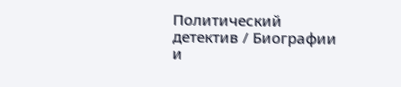Политический детектив / Биографии и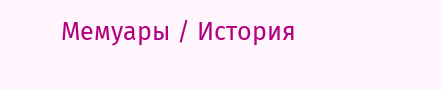Мемуары / История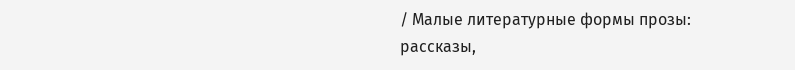/ Малые литературные формы прозы: рассказы,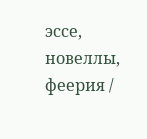эссе, новеллы, феерия /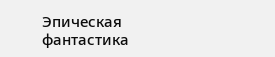Эпическая фантастика